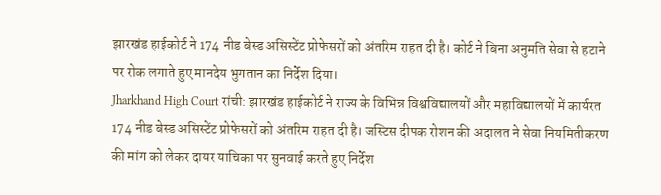झारखंड हाईकोर्ट ने 174 नीड बेस्ड असिस्टेंट प्रोफेसरों को अंतरिम राहत दी है। कोर्ट ने बिना अनुमति सेवा से हटाने पर रोक लगाते हुए मानदेय भुगतान का निर्देश दिया।
Jharkhand High Court रांची: झारखंड हाईकोर्ट ने राज्य के विभिन्न विश्वविद्यालयों और महाविद्यालयों में कार्यरत 174 नीड बेस्ड असिस्टेंट प्रोफेसरों को अंतरिम राहत दी है। जस्टिस दीपक रोशन की अदालत ने सेवा नियमितीकरण की मांग को लेकर दायर याचिका पर सुनवाई करते हुए निर्देश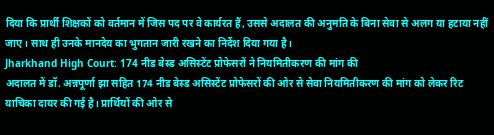दिया कि प्रार्थी शिक्षकों को वर्तमान में जिस पद पर वे कार्यरत हैं, उससे अदालत की अनुमति के बिना सेवा से अलग या हटाया नहीं जाए। साथ ही उनके मानदेय का भुगतान जारी रखने का निर्देश दिया गया है।
Jharkhand High Court: 174 नीड बेस्ड असिस्टेंट प्रोफेसरों ने नियमितीकरण की मांग की
अदालत में डॉ. अन्नपूर्णा झा सहित 174 नीड बेस्ड असिस्टेंट प्रोफेसरों की ओर से सेवा नियमितीकरण की मांग को लेकर रिट याचिका दायर की गई है। प्रार्थियों की ओर से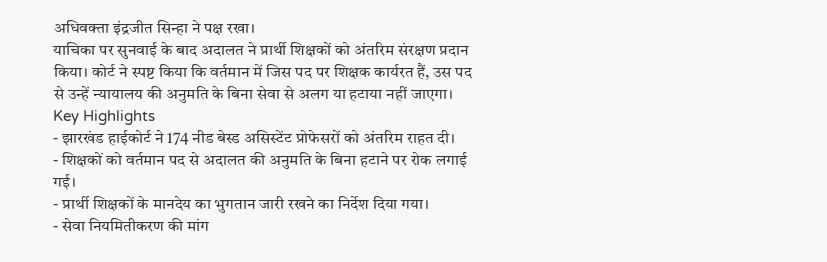अधिवक्ता इंद्रजीत सिन्हा ने पक्ष रखा।
याचिका पर सुनवाई के बाद अदालत ने प्रार्थी शिक्षकों को अंतरिम संरक्षण प्रदान किया। कोर्ट ने स्पष्ट किया कि वर्तमान में जिस पद पर शिक्षक कार्यरत हैं, उस पद से उन्हें न्यायालय की अनुमति के बिना सेवा से अलग या हटाया नहीं जाएगा।
Key Highlights
- झारखंड हाईकोर्ट ने 174 नीड बेस्ड असिस्टेंट प्रोफेसरों को अंतरिम राहत दी।
- शिक्षकों को वर्तमान पद से अदालत की अनुमति के बिना हटाने पर रोक लगाई गई।
- प्रार्थी शिक्षकों के मानदेय का भुगतान जारी रखने का निर्देश दिया गया।
- सेवा नियमितीकरण की मांग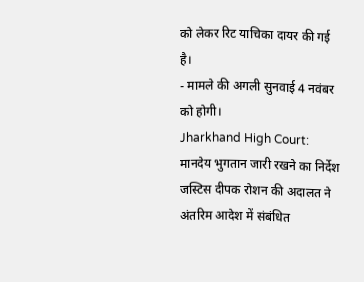को लेकर रिट याचिका दायर की गई है।
- मामले की अगली सुनवाई 4 नवंबर को होगी।
Jharkhand High Court: मानदेय भुगतान जारी रखने का निर्देश
जस्टिस दीपक रोशन की अदालत ने अंतरिम आदेश में संबंधित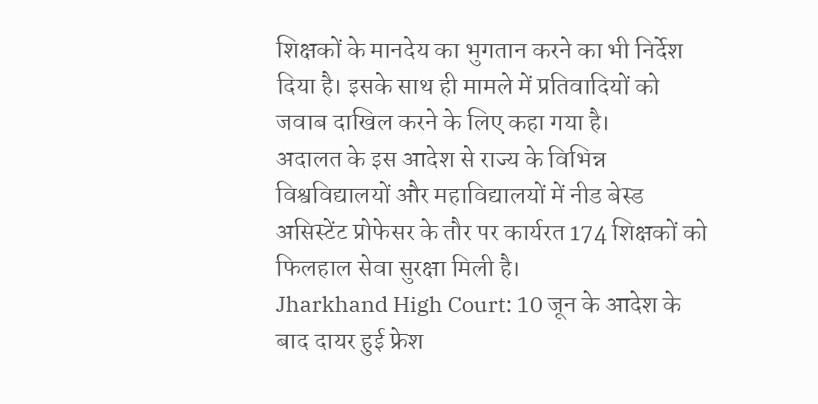शिक्षकों के मानदेय का भुगतान करने का भी निर्देश दिया है। इसके साथ ही मामले में प्रतिवादियों को जवाब दाखिल करने के लिए कहा गया है।
अदालत के इस आदेश से राज्य के विभिन्न विश्वविद्यालयों और महाविद्यालयों में नीड बेस्ड असिस्टेंट प्रोफेसर के तौर पर कार्यरत 174 शिक्षकों को फिलहाल सेवा सुरक्षा मिली है।
Jharkhand High Court: 10 जून के आदेश के बाद दायर हुई फ्रेश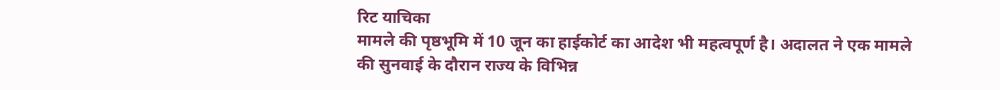रिट याचिका
मामले की पृष्ठभूमि में 10 जून का हाईकोर्ट का आदेश भी महत्वपूर्ण है। अदालत ने एक मामले की सुनवाई के दौरान राज्य के विभिन्न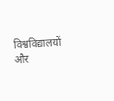विश्वविद्यालयों और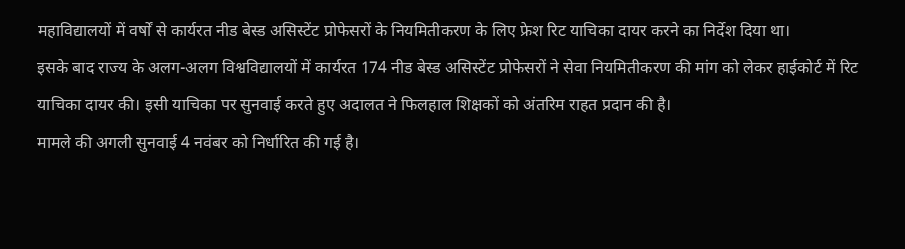महाविद्यालयों में वर्षों से कार्यरत नीड बेस्ड असिस्टेंट प्रोफेसरों के नियमितीकरण के लिए फ्रेश रिट याचिका दायर करने का निर्देश दिया था।
इसके बाद राज्य के अलग-अलग विश्वविद्यालयों में कार्यरत 174 नीड बेस्ड असिस्टेंट प्रोफेसरों ने सेवा नियमितीकरण की मांग को लेकर हाईकोर्ट में रिट याचिका दायर की। इसी याचिका पर सुनवाई करते हुए अदालत ने फिलहाल शिक्षकों को अंतरिम राहत प्रदान की है।
मामले की अगली सुनवाई 4 नवंबर को निर्धारित की गई है।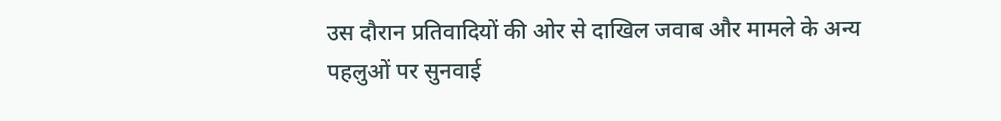उस दौरान प्रतिवादियों की ओर से दाखिल जवाब और मामले के अन्य पहलुओं पर सुनवाई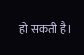हो सकती है।